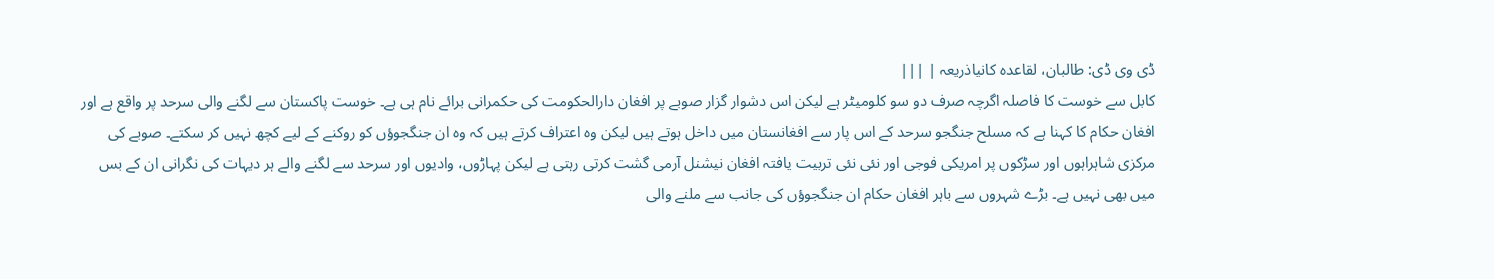ڈی وی ڈی: طالبان، لقاعدہ کانیاذریعہ | |||
کابل سے خوست کا فاصلہ اگرچہ صرف دو سو کلومیٹر ہے لیکن اس دشوار گزار صوبے پر افغان دارالحکومت کی حکمرانی برائے نام ہی ہے۔ خوست پاکستان سے لگنے والی سرحد پر واقع ہے اور افغان حکام کا کہنا ہے کہ مسلح جنگجو سرحد کے اس پار سے افغانستان میں داخل ہوتے ہیں لیکن وہ اعتراف کرتے ہیں کہ وہ ان جنگجوؤں کو روکنے کے لیے کچھ نہیں کر سکتے۔ صوبے کی مرکزی شاہراہوں اور سڑکوں پر امریکی فوجی اور نئی نئی تربیت یافتہ افغان نیشنل آرمی گشت کرتی رہتی ہے لیکن پہاڑوں، وادیوں اور سرحد سے لگنے والے ہر دیہات کی نگرانی ان کے بس میں بھی نہیں ہے۔ بڑے شہروں سے باہر افغان حکام ان جنگجوؤں کی جانب سے ملنے والی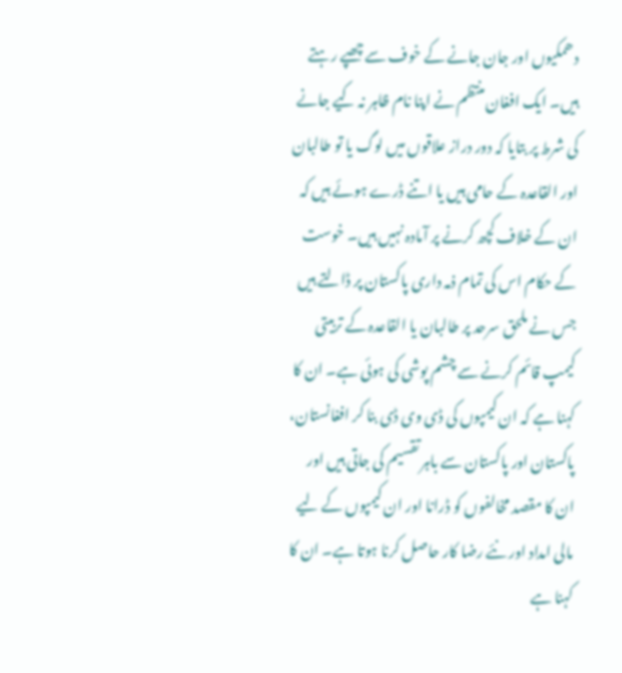دھمکیوں اور جان جانے کے خوف سے چھپے رہتے ہیں۔ ایک افغان منتظم نے اپنا نام ظاہر نہ کیے جانے کی شرط پر بتایا کہ دور دراز علاقوں میں لوگ یا تو طالبان اور القاعدہ کے حامی ہیں یا اتنے ڈرے ہوئے ہیں کہ ان کے خلاف کچھ کرنے پر آمادہ نہیں ہیں۔ خوست کے حکام اس کی تمام ذمہ داری پاکستان پر ڈالتے ہیں جس نے ملحق سرحد پر طالبان یا القاعدہ کے تربیتی کیمپ قائم کرنے سے چشم پوشی کی ہوئی ہے۔ ان کا کہنا ہے کہ ان کیمپوں کی ڈی وی ڈی بنا کر افغانستان، پاکستان اور پاکستان سے باہر تقسیم کی جاتی ہیں اور ان کا مقصد مخالفوں کو ڈرانا اور ان کیمپوں کے لیے مالی امداد اور نئے رضا کار حاصل کرنا ہوتا ہے۔ ان کا کہنا ہے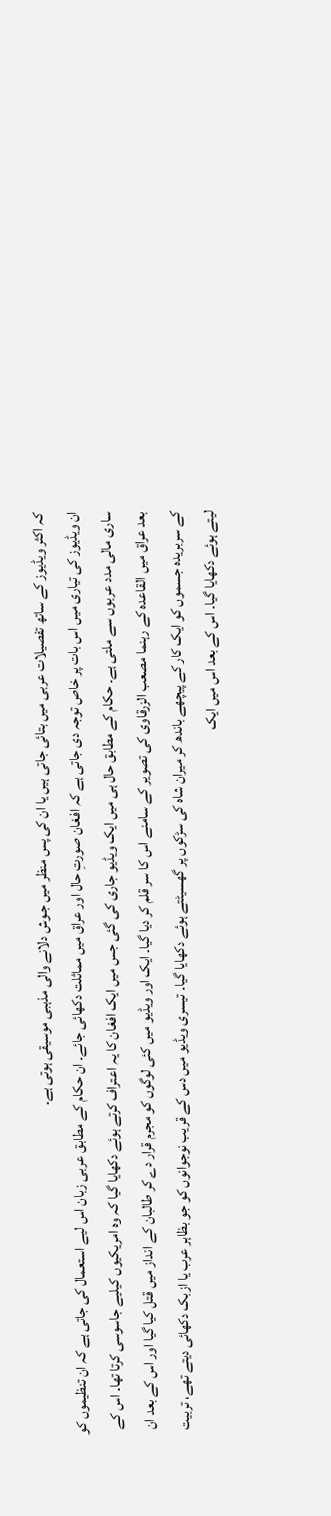کہ اکثر ویڈیوز کے ساتھ تفصیلات عربی میں بتائی جاتی ہیں یا ان کی پس منظر میں جـوش دلانے والی مذہبی موسیقی ہوتی ہے۔
ان ویڈیوز کی تیاری میں اس بات پر خاص توجہ دی جاتی ہے کہ افغان صورتِ حال اور عراق میں مماثلت دکھائی جائے۔ ان حکام کے مطابق عربی زبان اس لیے استعمال کی جاتی ہے کہ ان تنظیموں کو ساری مالی مدد عربوں سے ملتی ہے۔ حکام کے مطابق حال ہی میں ایک ویڈیو جاری کی گئی جس میں ایک افغان کا یہ اعتراف کرتے ہوئے دکھایا گیا کہ وہ امریکیوں کیلیے جاسوسی کرتا تھا۔ اس کے بعد عراق میں القاعدہ کے رہنما مصعب الزرقاوی کی تصویر کے سامنے اس کا سر قلم کر دیا گیا۔ ایک اور ویڈیو میں کئی لوگوں کو مجرم قرار دے کر طالبان کے انداز میں قتل کیا گیا اور اس کے بعد ان کے سربریدہ جسموں کو ایک کار کے پیچھے باندھ کر میران شاہ کی سڑکوں پر گھسیٹتے ہوئے دکھایا گیا۔ تیسری ویڈیو میں دس کے قریب نوجوانوں کو جو بظاہر عرب یا ازبک دکھائی دیتے تھے، تربیت لیتے ہوئے دکھایا گیا۔ اس کے بعد اس میں ایک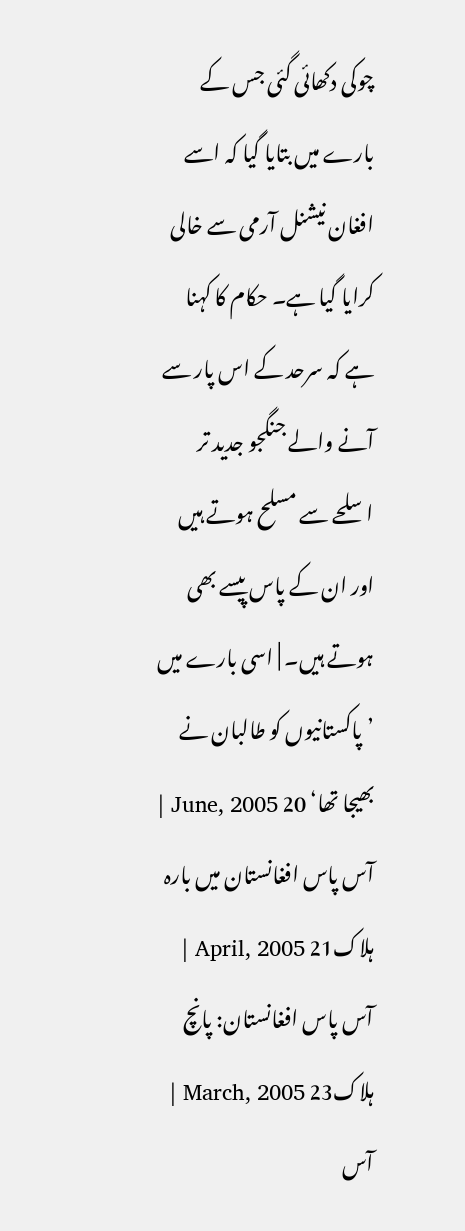چوکی دکھائی گئی جس کے بارے میں بتایا گیا کہ اسے افغان نیشنل آرمی سے خالی کرایا گیا ہے۔ حکام کا کہنا ہے کہ سرحد کے اس پار سے آنے والے جنگجو جدید تر اسلحے سے مسلح ہوتے ہیں اور ان کے پاس پیسے بھی ہوتے ہیں۔ | اسی بارے میں ’پاکستانیوں کو طالبان نے بھیجا تھا‘ 20 June, 2005 | آس پاس افغانستان میں بارہ ہلاک21 April, 2005 | آس پاس افغانستان: پانچ ہلاک23 March, 2005 | آس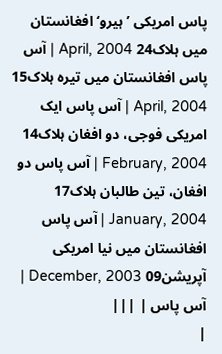پاس امریکی ’ہیرو‘ افغانستان میں ہلاک24 April, 2004 | آس پاس افغانستان میں تیرہ ہلاک15 April, 2004 | آس پاس ایک امریکی فوجی، دو افغان ہلاک14 February, 2004 | آس پاس دو افغان، تین طالبان ہلاک17 January, 2004 | آس پاس افغانستان میں نیا امریکی آپریشن09 December, 2003 | آس پاس | |||
|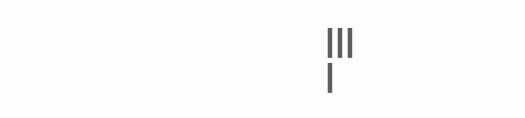|||
|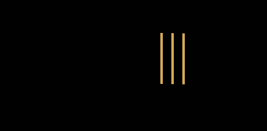|||